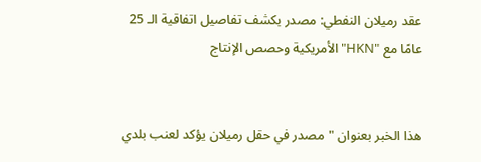عقد رميلان النفطي: مصدر يكشف تفاصيل اتفاقية الـ 25 عامًا مع "HKN" الأمريكية وحصص الإنتاج


هذا الخبر بعنوان "مصدر في حقل رميلان يؤكد لعنب بلدي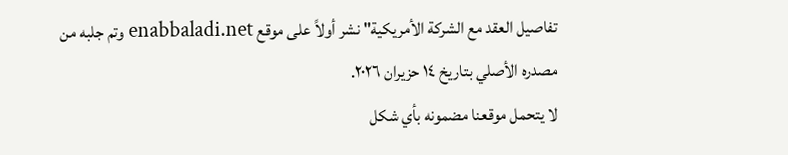تفاصيل العقد مع الشركة الأمريكية" نشر أولاً على موقع enabbaladi.net وتم جلبه من مصدره الأصلي بتاريخ ١٤ حزيران ٢٠٢٦.
لا يتحمل موقعنا مضمونه بأي شكل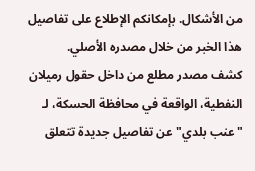من الأشكال. بإمكانكم الإطلاع على تفاصيل هذا الخبر من خلال مصدره الأصلي.
كشف مصدر مطلع من داخل حقول رميلان النفطية، الواقعة في محافظة الحسكة، لـ "عنب بلدي" عن تفاصيل جديدة تتعلق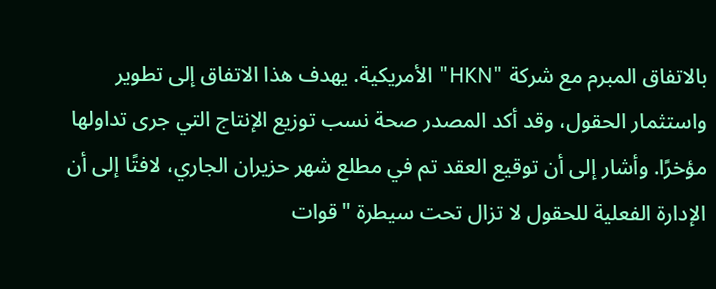بالاتفاق المبرم مع شركة "HKN" الأمريكية. يهدف هذا الاتفاق إلى تطوير واستثمار الحقول، وقد أكد المصدر صحة نسب توزيع الإنتاج التي جرى تداولها مؤخرًا. وأشار إلى أن توقيع العقد تم في مطلع شهر حزيران الجاري، لافتًا إلى أن الإدارة الفعلية للحقول لا تزال تحت سيطرة "قوات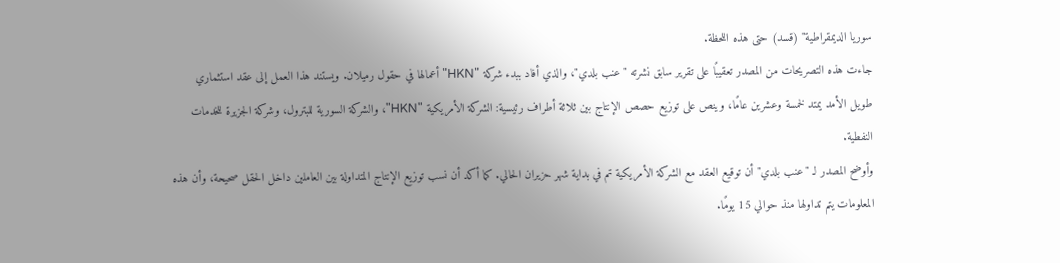سوريا الديمقراطية" (قسد) حتى هذه اللحظة.
جاءت هذه التصريحات من المصدر تعقيبًا على تقرير سابق نشرته "عنب بلدي"، والذي أفاد ببدء شركة "HKN" أعمالها في حقول رميلان. ويستند هذا العمل إلى عقد استثماري طويل الأمد يمتد لخمسة وعشرين عامًا، وينص على توزيع حصص الإنتاج بين ثلاثة أطراف رئيسية: الشركة الأمريكية "HKN"، والشركة السورية للبترول، وشركة الجزيرة للخدمات النفطية.
وأوضح المصدر لـ "عنب بلدي" أن توقيع العقد مع الشركة الأمريكية تم في بداية شهر حزيران الحالي. كما أكد أن نسب توزيع الإنتاج المتداولة بين العاملين داخل الحقل صحيحة، وأن هذه المعلومات يتم تداولها منذ حوالي 15 يومًا.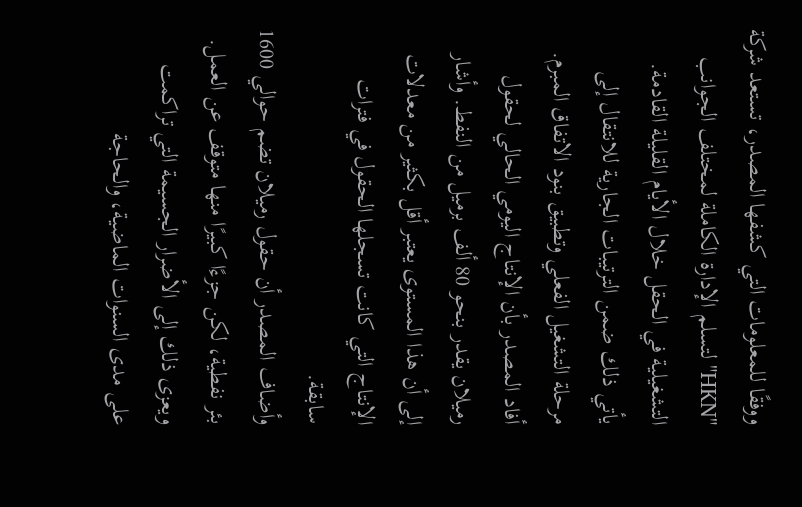ووفقًا للمعلومات التي كشفها المصدر، تستعد شركة "HKN" لتسلم الإدارة الكاملة لمختلف الجوانب التشغيلية في الحقل خلال الأيام القليلة القادمة. يأتي ذلك ضمن الترتيبات الجارية للانتقال إلى مرحلة التشغيل الفعلي وتطبيق بنود الاتفاق المبرم.
أفاد المصدر بأن الإنتاج اليومي الحالي لحقول رميلان يقدر بنحو 80 ألف برميل من النفط. وأشار إلى أن هذا المستوى يعتبر أقل بكثير من معدلات الإنتاج التي كانت تسجلها الحقول في فترات سابقة.
وأضاف المصدر أن حقول رميلان تضم حوالي 1600 بئر نفطية، لكن جزءًا كبيرًا منها متوقف عن العمل. ويعزى ذلك إلى الأضرار الجسيمة التي تراكمت على مدى السنوات الماضية، والحاجة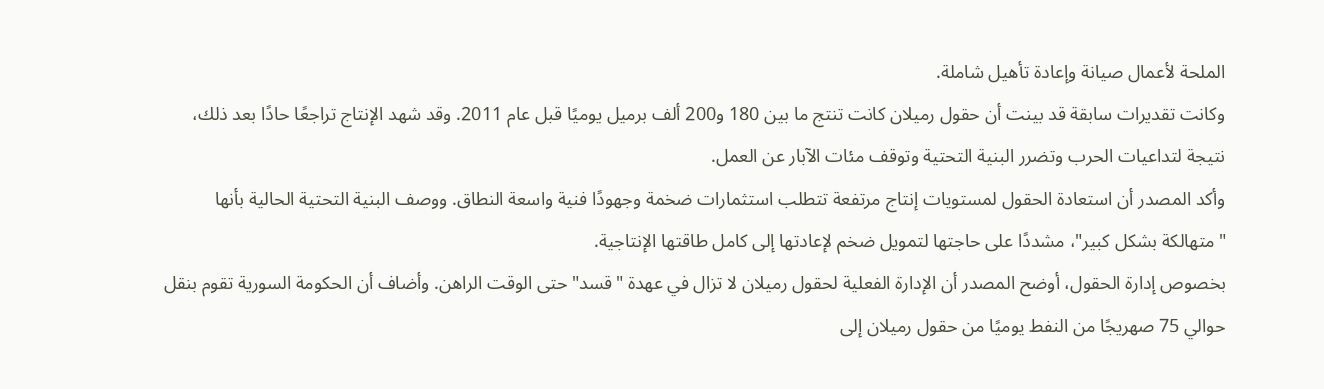الملحة لأعمال صيانة وإعادة تأهيل شاملة.
وكانت تقديرات سابقة قد بينت أن حقول رميلان كانت تنتج ما بين 180 و200 ألف برميل يوميًا قبل عام 2011. وقد شهد الإنتاج تراجعًا حادًا بعد ذلك، نتيجة لتداعيات الحرب وتضرر البنية التحتية وتوقف مئات الآبار عن العمل.
وأكد المصدر أن استعادة الحقول لمستويات إنتاج مرتفعة تتطلب استثمارات ضخمة وجهودًا فنية واسعة النطاق. ووصف البنية التحتية الحالية بأنها "متهالكة بشكل كبير"، مشددًا على حاجتها لتمويل ضخم لإعادتها إلى كامل طاقتها الإنتاجية.
بخصوص إدارة الحقول، أوضح المصدر أن الإدارة الفعلية لحقول رميلان لا تزال في عهدة "قسد" حتى الوقت الراهن. وأضاف أن الحكومة السورية تقوم بنقل حوالي 75 صهريجًا من النفط يوميًا من حقول رميلان إلى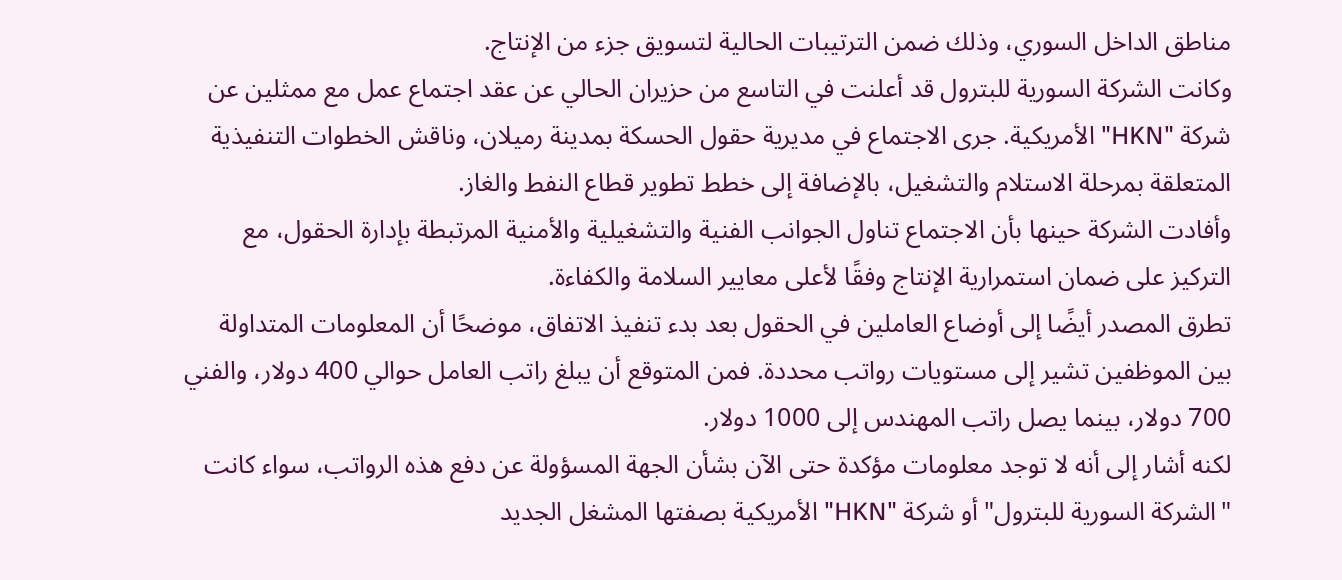مناطق الداخل السوري، وذلك ضمن الترتيبات الحالية لتسويق جزء من الإنتاج.
وكانت الشركة السورية للبترول قد أعلنت في التاسع من حزيران الحالي عن عقد اجتماع عمل مع ممثلين عن شركة "HKN" الأمريكية. جرى الاجتماع في مديرية حقول الحسكة بمدينة رميلان، وناقش الخطوات التنفيذية المتعلقة بمرحلة الاستلام والتشغيل، بالإضافة إلى خطط تطوير قطاع النفط والغاز.
وأفادت الشركة حينها بأن الاجتماع تناول الجوانب الفنية والتشغيلية والأمنية المرتبطة بإدارة الحقول، مع التركيز على ضمان استمرارية الإنتاج وفقًا لأعلى معايير السلامة والكفاءة.
تطرق المصدر أيضًا إلى أوضاع العاملين في الحقول بعد بدء تنفيذ الاتفاق، موضحًا أن المعلومات المتداولة بين الموظفين تشير إلى مستويات رواتب محددة. فمن المتوقع أن يبلغ راتب العامل حوالي 400 دولار، والفني 700 دولار، بينما يصل راتب المهندس إلى 1000 دولار.
لكنه أشار إلى أنه لا توجد معلومات مؤكدة حتى الآن بشأن الجهة المسؤولة عن دفع هذه الرواتب، سواء كانت "الشركة السورية للبترول" أو شركة "HKN" الأمريكية بصفتها المشغل الجديد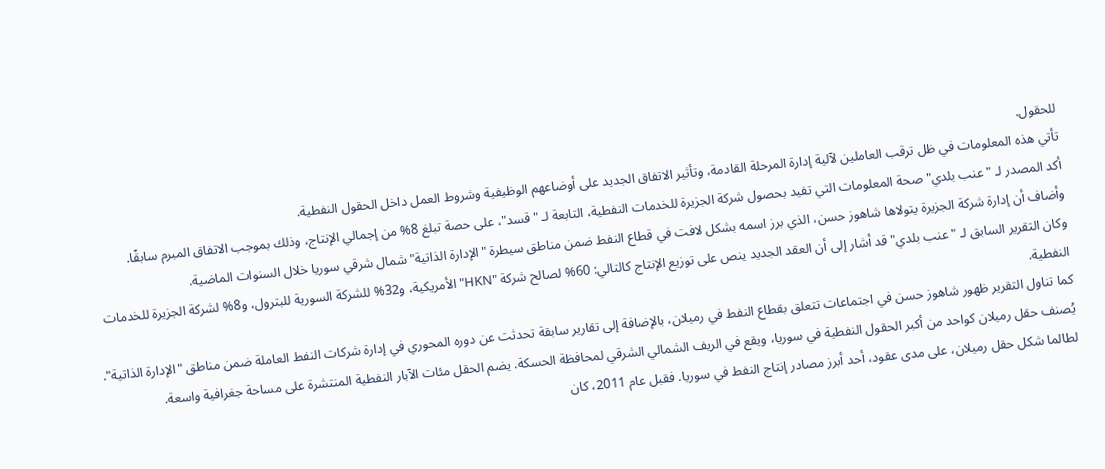للحقول.
تأتي هذه المعلومات في ظل ترقب العاملين لآلية إدارة المرحلة القادمة، وتأثير الاتفاق الجديد على أوضاعهم الوظيفية وشروط العمل داخل الحقول النفطية.
أكد المصدر لـ "عنب بلدي" صحة المعلومات التي تفيد بحصول شركة الجزيرة للخدمات النفطية، التابعة لـ "قسد"، على حصة تبلغ 8% من إجمالي الإنتاج، وذلك بموجب الاتفاق المبرم سابقًا.
وأضاف أن إدارة شركة الجزيرة يتولاها شاهوز حسن، الذي برز اسمه بشكل لافت في قطاع النفط ضمن مناطق سيطرة "الإدارة الذاتية" شمال شرقي سوريا خلال السنوات الماضية.
وكان التقرير السابق لـ "عنب بلدي" قد أشار إلى أن العقد الجديد ينص على توزيع الإنتاج كالتالي: 60% لصالح شركة "HKN" الأمريكية، و32% للشركة السورية للبترول، و8% لشركة الجزيرة للخدمات النفطية.
كما تناول التقرير ظهور شاهوز حسن في اجتماعات تتعلق بقطاع النفط في رميلان، بالإضافة إلى تقارير سابقة تحدثت عن دوره المحوري في إدارة شركات النفط العاملة ضمن مناطق "الإدارة الذاتية".
يُصنف حقل رميلان كواحد من أكبر الحقول النفطية في سوريا، ويقع في الريف الشمالي الشرقي لمحافظة الحسكة. يضم الحقل مئات الآبار النفطية المنتشرة على مساحة جغرافية واسعة.
لطالما شكل حقل رميلان، على مدى عقود، أحد أبرز مصادر إنتاج النفط في سوريا. فقبل عام 2011، كان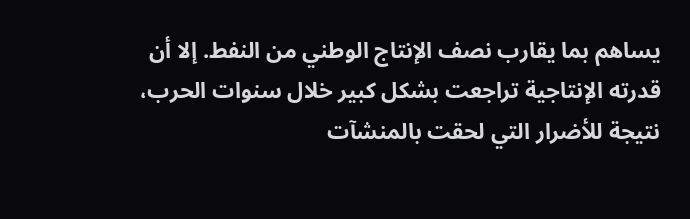يساهم بما يقارب نصف الإنتاج الوطني من النفط. إلا أن قدرته الإنتاجية تراجعت بشكل كبير خلال سنوات الحرب، نتيجة للأضرار التي لحقت بالمنشآت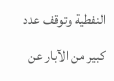النفطية وتوقف عدد كبير من الآبار عن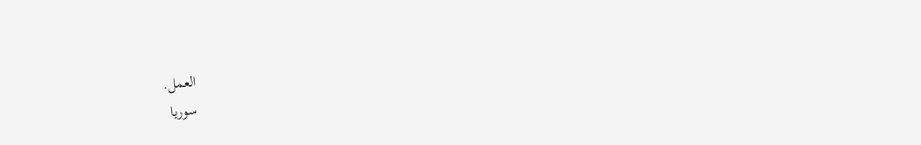العمل.
سوريا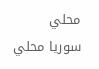محلي
سوريا محلي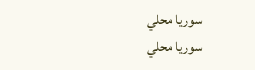سوريا محلي
سوريا محلي